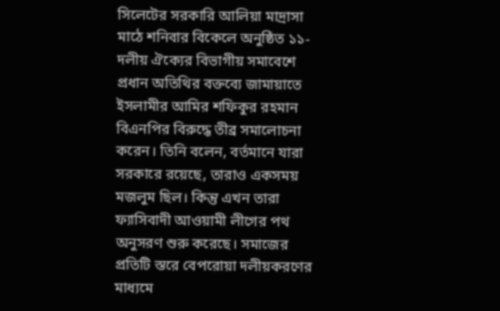সিলেটের সরকারি আলিয়া মাদ্রাসা মাঠে শনিবার বিকেলে অনুষ্ঠিত ১১-দলীয় ঐক্যের বিভাগীয় সমাবেশে প্রধান অতিথির বক্তব্যে জামায়াতে ইসলামীর আমির শফিকুর রহমান বিএনপির বিরুদ্ধে তীব্র সমালোচনা করেন। তিনি বলেন, বর্তমানে যারা সরকারে রয়েছে, তারাও একসময় মজলুম ছিল। কিন্তু এখন তারা ফ্যাসিবাদী আওয়ামী লীগের পথ অনুসরণ শুরু করেছে। সমাজের প্রতিটি স্তরে বেপরোয়া দলীয়করণের মাধ্যমে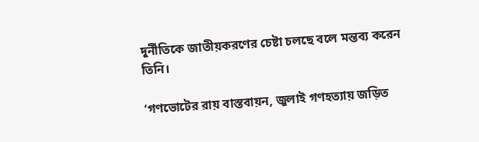দুর্নীতিকে জাতীয়করণের চেষ্টা চলছে বলে মন্তব্য করেন তিনি।

‘গণভোটের রায় বাস্তবায়ন, জুলাই গণহত্যায় জড়িত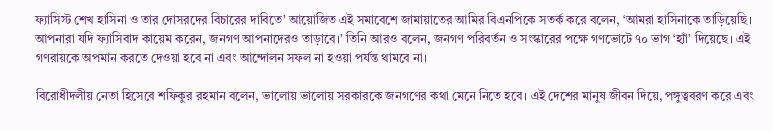ফ্যাসিস্ট শেখ হাসিনা ও তার দোসরদের বিচারের দাবিতে’ আয়োজিত এই সমাবেশে জামায়াতের আমির বিএনপিকে সতর্ক করে বলেন, ‘আমরা হাসিনাকে তাড়িয়েছি। আপনারা যদি ফ্যাসিবাদ কায়েম করেন, জনগণ আপনাদেরও তাড়াবে।’ তিনি আরও বলেন, জনগণ পরিবর্তন ও সংস্কারের পক্ষে গণভোটে ৭০ ভাগ ‘হ্যাঁ’ দিয়েছে। এই গণরায়কে অপমান করতে দেওয়া হবে না এবং আন্দোলন সফল না হওয়া পর্যন্ত থামবে না।

বিরোধীদলীয় নেতা হিসেবে শফিকুর রহমান বলেন, ভালোয় ভালোয় সরকারকে জনগণের কথা মেনে নিতে হবে। এই দেশের মানুষ জীবন দিয়ে, পঙ্গুত্ববরণ করে এবং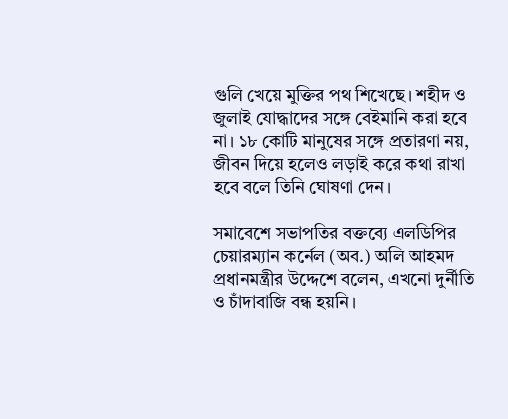গুলি খেয়ে মুক্তির পথ শিখেছে। শহীদ ও জুলাই যোদ্ধাদের সঙ্গে বেইমানি করা হবে না। ১৮ কোটি মানুষের সঙ্গে প্রতারণা নয়, জীবন দিয়ে হলেও লড়াই করে কথা রাখা হবে বলে তিনি ঘোষণা দেন।

সমাবেশে সভাপতির বক্তব্যে এলডিপির চেয়ারম্যান কর্নেল (অব.) অলি আহমদ প্রধানমন্ত্রীর উদ্দেশে বলেন, এখনো দুর্নীতি ও চাঁদাবাজি বন্ধ হয়নি।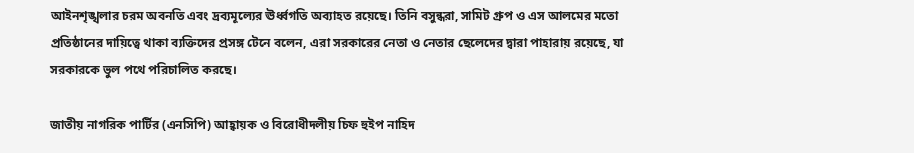আইনশৃঙ্খলার চরম অবনতি এবং দ্রব্যমূল্যের ঊর্ধ্বগতি অব্যাহত রয়েছে। তিনি বসুন্ধরা, সামিট গ্রুপ ও এস আলমের মতো প্রতিষ্ঠানের দায়িত্বে থাকা ব্যক্তিদের প্রসঙ্গ টেনে বলেন, এরা সরকারের নেতা ও নেতার ছেলেদের দ্বারা পাহারায় রয়েছে, যা সরকারকে ভুল পথে পরিচালিত করছে।

জাতীয় নাগরিক পার্টির (এনসিপি) আহ্বায়ক ও বিরোধীদলীয় চিফ হুইপ নাহিদ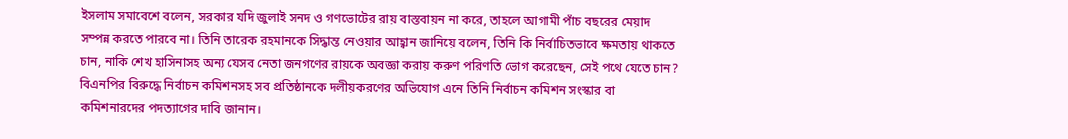ইসলাম সমাবেশে বলেন, সরকার যদি জুলাই সনদ ও গণভোটের রায় বাস্তবায়ন না করে, তাহলে আগামী পাঁচ বছরের মেয়াদ সম্পন্ন করতে পারবে না। তিনি তারেক রহমানকে সিদ্ধান্ত নেওয়ার আহ্বান জানিয়ে বলেন, তিনি কি নির্বাচিতভাবে ক্ষমতায় থাকতে চান, নাকি শেখ হাসিনাসহ অন্য যেসব নেতা জনগণের রায়কে অবজ্ঞা করায় করুণ পরিণতি ভোগ করেছেন, সেই পথে যেতে চান? বিএনপির বিরুদ্ধে নির্বাচন কমিশনসহ সব প্রতিষ্ঠানকে দলীয়করণের অভিযোগ এনে তিনি নির্বাচন কমিশন সংস্কার বা কমিশনারদের পদত্যাগের দাবি জানান।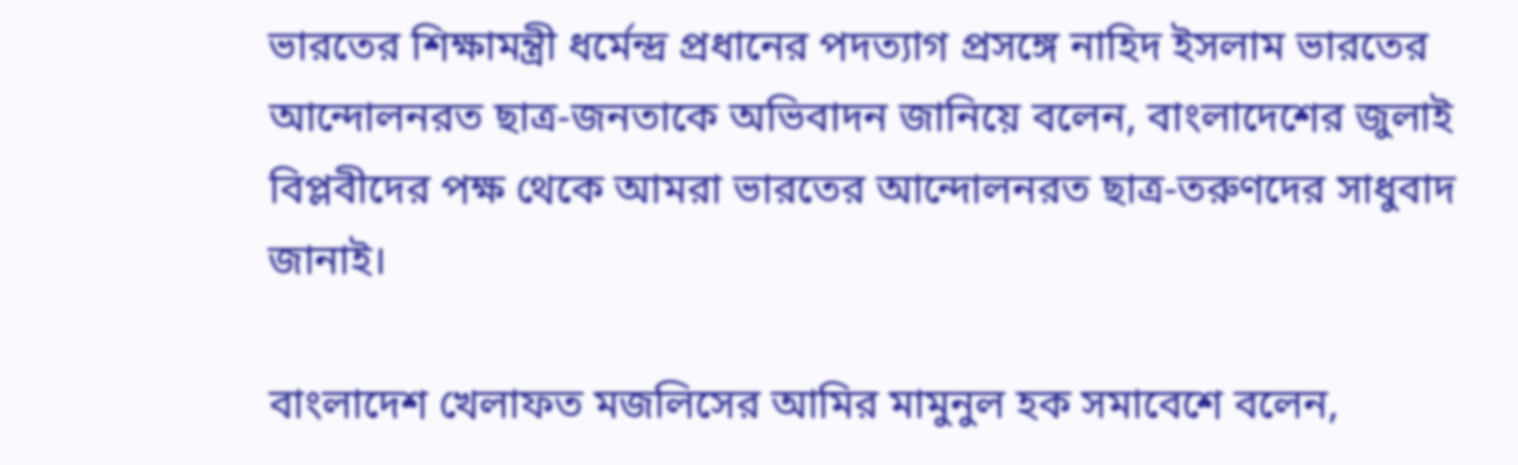ভারতের শিক্ষামন্ত্রী ধর্মেন্দ্র প্রধানের পদত্যাগ প্রসঙ্গে নাহিদ ইসলাম ভারতের আন্দোলনরত ছাত্র-জনতাকে অভিবাদন জানিয়ে বলেন, বাংলাদেশের জুলাই বিপ্লবীদের পক্ষ থেকে আমরা ভারতের আন্দোলনরত ছাত্র-তরুণদের সাধুবাদ জানাই।

বাংলাদেশ খেলাফত মজলিসের আমির মামুনুল হক সমাবেশে বলেন,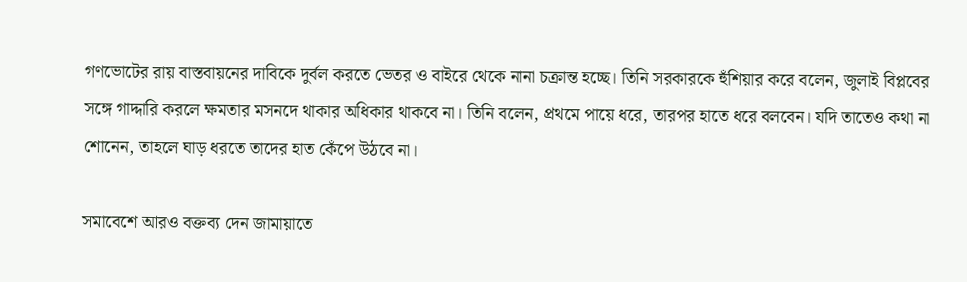গণভোটের রায় বাস্তবায়নের দাবিকে দুর্বল করতে ভেতর ও বাইরে থেকে নানা চক্রান্ত হচ্ছে। তিনি সরকারকে হুঁশিয়ার করে বলেন, জুলাই বিপ্লবের সঙ্গে গাদ্দারি করলে ক্ষমতার মসনদে থাকার অধিকার থাকবে না। তিনি বলেন, প্রথমে পায়ে ধরে, তারপর হাতে ধরে বলবেন। যদি তাতেও কথা না শোনেন, তাহলে ঘাড় ধরতে তাদের হাত কেঁপে উঠবে না।

সমাবেশে আরও বক্তব্য দেন জামায়াতে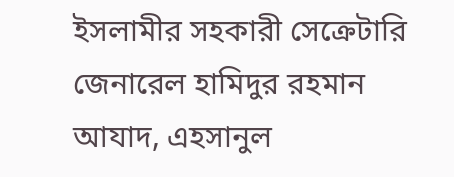ইসলামীর সহকারী সেক্রেটারি জেনারেল হামিদুর রহমান আযাদ, এহসানুল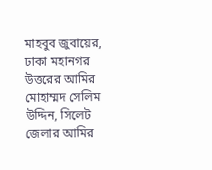মাহবুব জুবায়ের, ঢাকা মহানগর উত্তরের আমির মোহাম্মদ সেলিম উদ্দিন, সিলেট জেলার আমির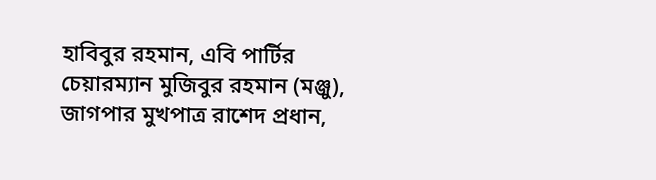হাবিবুর রহমান, এবি পার্টির চেয়ারম্যান মুজিবুর রহমান (মঞ্জু), জাগপার মুখপাত্র রাশেদ প্রধান,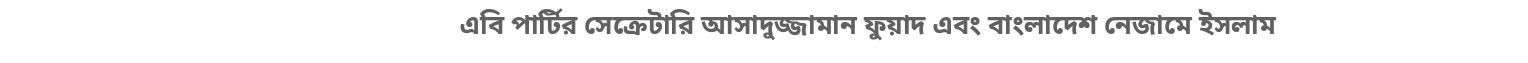এবি পার্টির সেক্রেটারি আসাদুজ্জামান ফুয়াদ এবং বাংলাদেশ নেজামে ইসলাম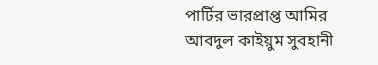পার্টির ভারপ্রাপ্ত আমির আবদুল কাইয়ুম সুবহানী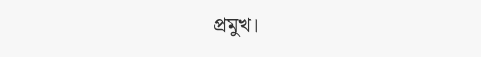প্রমুখ।